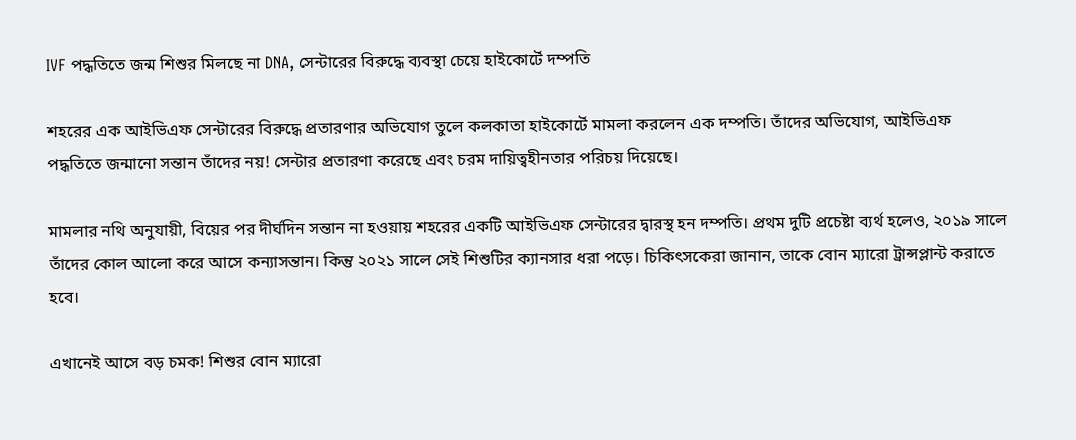IVF পদ্ধতিতে জন্ম শিশুর মিলছে না DNA, সেন্টারের বিরুদ্ধে ব্যবস্থা চেয়ে হাইকোর্টে দম্পতি

শহরের এক আইভিএফ সেন্টারের বিরুদ্ধে প্রতারণার অভিযোগ তুলে কলকাতা হাইকোর্টে মামলা করলেন এক দম্পতি। তাঁদের অভিযোগ, আইভিএফ পদ্ধতিতে জন্মানো সন্তান তাঁদের নয়! সেন্টার প্রতারণা করেছে এবং চরম দায়িত্বহীনতার পরিচয় দিয়েছে।

মামলার নথি অনুযায়ী, বিয়ের পর দীর্ঘদিন সন্তান না হওয়ায় শহরের একটি আইভিএফ সেন্টারের দ্বারস্থ হন দম্পতি। প্রথম দুটি প্রচেষ্টা ব্যর্থ হলেও, ২০১৯ সালে তাঁদের কোল আলো করে আসে কন্যাসন্তান। কিন্তু ২০২১ সালে সেই শিশুটির ক্যানসার ধরা পড়ে। চিকিৎসকেরা জানান, তাকে বোন ম্যারো ট্রান্সপ্লান্ট করাতে হবে।

এখানেই আসে বড় চমক! শিশুর বোন ম্যারো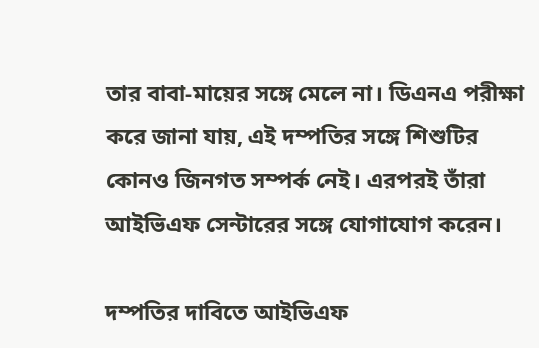তার বাবা-মায়ের সঙ্গে মেলে না। ডিএনএ পরীক্ষা করে জানা যায়, এই দম্পতির সঙ্গে শিশুটির কোনও জিনগত সম্পর্ক নেই। এরপরই তাঁরা আইভিএফ সেন্টারের সঙ্গে যোগাযোগ করেন।

দম্পতির দাবিতে আইভিএফ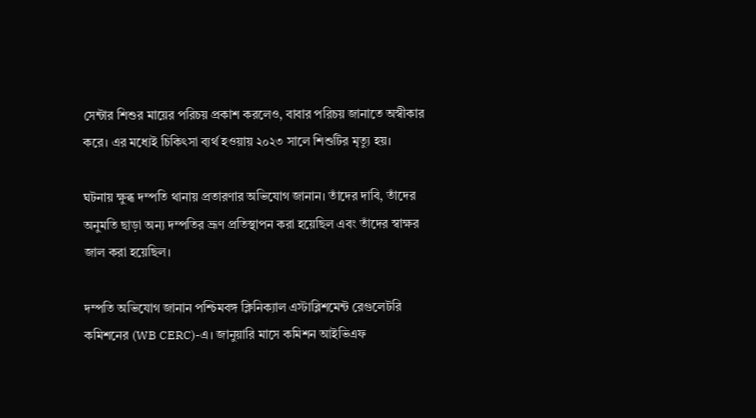সেন্টার শিশুর মায়ের পরিচয় প্রকাশ করলেও, বাবার পরিচয় জানাতে অস্বীকার করে। এর মধ্যেই চিকিৎসা ব্যর্থ হওয়ায় ২০২৩ সালে শিশুটির মৃত্যু হয়।

ঘটনায় ক্ষুব্ধ দম্পতি থানায় প্রতারণার অভিযোগ জানান। তাঁদের দাবি, তাঁদের অনুমতি ছাড়া অন্য দম্পতির ভ্রূণ প্রতিস্থাপন করা হয়েছিল এবং তাঁদের স্বাক্ষর জাল করা হয়েছিল।

দম্পতি অভিযোগ জানান পশ্চিমবঙ্গ ক্লিনিক্যাল এস্টাব্লিশমেন্ট রেগুলেটরি কমিশনের (WB CERC)-এ। জানুয়ারি মাসে কমিশন আইভিএফ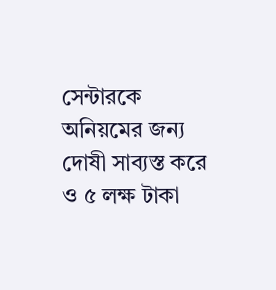সেন্টারকে অনিয়মের জন্য দোষী সাব্যস্ত করে ও ৫ লক্ষ টাকা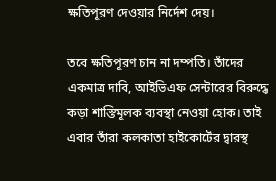ক্ষতিপূরণ দেওয়ার নির্দেশ দেয়।

তবে ক্ষতিপূরণ চান না দম্পতি। তাঁদের একমাত্র দাবি, আইভিএফ সেন্টারের বিরুদ্ধে কড়া শাস্তিমূলক ব্যবস্থা নেওয়া হোক। তাই এবার তাঁরা কলকাতা হাইকোর্টের দ্বারস্থ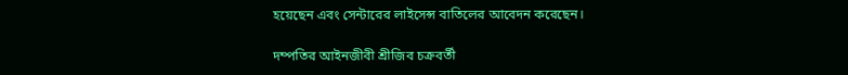হয়েছেন এবং সেন্টারের লাইসেন্স বাতিলের আবেদন করেছেন।

দম্পতির আইনজীবী শ্রীজিব চক্রবর্তী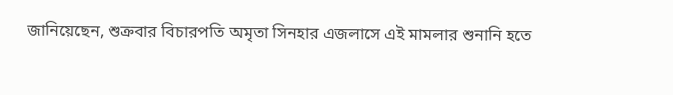জানিয়েছেন, শুক্রবার বিচারপতি অমৃতা সিনহার এজলাসে এই মামলার শুনানি হতে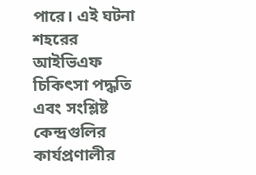পারে। এই ঘটনা শহরের আইভিএফ চিকিৎসা পদ্ধতি এবং সংশ্লিষ্ট কেন্দ্রগুলির কার্যপ্রণালীর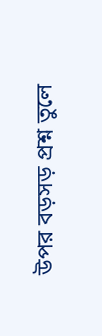উপর বড়সড় প্রশ্ন তুলে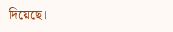দিয়েছে।